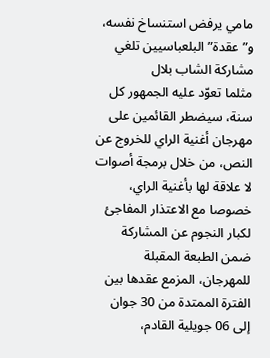مامي يرفض استنساخ نفسه، و”عقدة” البلعباسيين تلغي مشاركة الشاب بلال
مثلما تعوّد عليه الجمهور كل سنة، سيضطر القائمين على مهرجان أغنية الراي للخروج عن النص، من خلال برمجة أصوات لا علاقة لها بأغنية الراي، خصوصا مع الاعتذار المفاجئ لكبار النجوم عن المشاركة ضمن الطبعة المقبلة للمهرجان، المزمع عقدها بين الفترة الممتدة من 30 جوان إلى 06 جويلية القادم،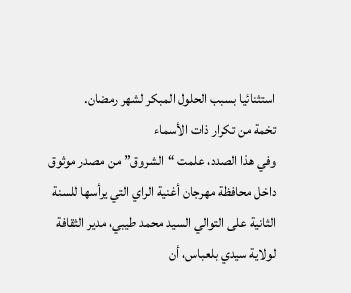استثنائيا بسبب الحلول المبكر لشهر رمضان.
تخمة من تكرار ذات الأسماء
وفي هذا الصدد، علمت “الشروق” من مصدر موثوق داخل محافظة مهرجان أغنية الراي التي يرأسها للسنة الثانية على التوالي السيد محمد طيبي، مدير الثقافة لولاية سيدي بلعباس، أن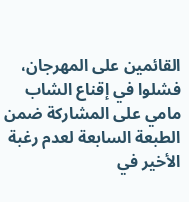القائمين على المهرجان، فشلوا في إقناع الشاب مامي على المشاركة ضمن الطبعة السابعة لعدم رغبة الأخير في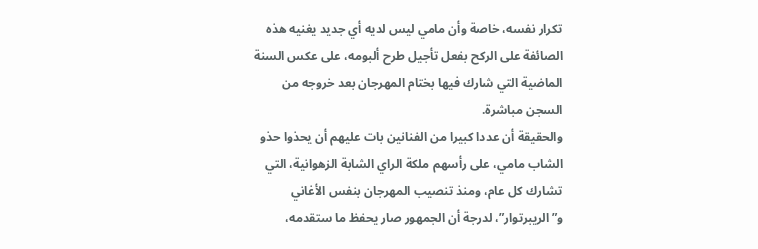تكرار نفسه، خاصة وأن مامي ليس لديه أي جديد يغنيه هذه الصائفة على الركح بفعل تأجيل طرح ألبومه، على عكس السنة الماضية التي شارك فيها بختام المهرجان بعد خروجه من السجن مباشرة.
والحقيقة أن عددا كبيرا من الفنانين بات عليهم أن يحذوا حذو الشاب مامي، على رأسهم ملكة الراي الشابة الزهوانية، التي تشارك كل عام، ومنذ تنصيب المهرجان بنفس الأغاني و”الريبرتوار”، لدرجة أن الجمهور صار يحفظ ما ستقدمه،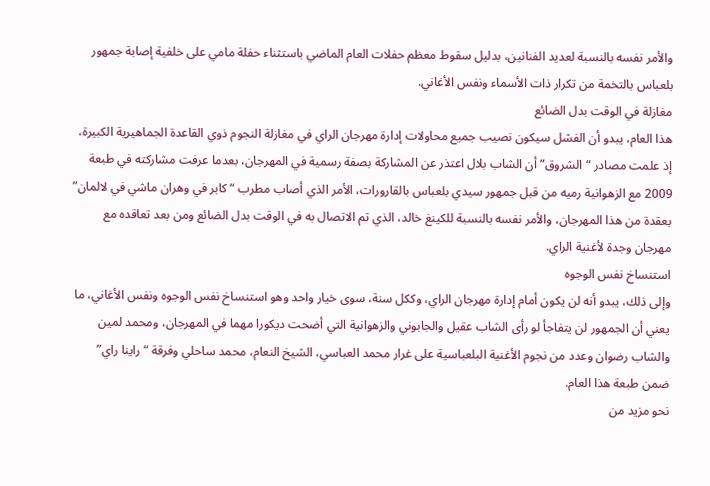والأمر نفسه بالنسبة لعديد الفنانين، بدليل سقوط معظم حفلات العام الماضي باستثناء حفلة مامي على خلفية إصابة جمهور بلعباس بالتخمة من تكرار ذات الأسماء ونفس الأغاني.
مغازلة في الوقت بدل الضائع
هذا العام، يبدو أن الفشل سيكون نصيب جميع محاولات إدارة مهرجان الراي في مغازلة النجوم ذوي القاعدة الجماهيرية الكبيرة، إذ علمت مصادر “الشروق” أن الشاب بلال اعتذر عن المشاركة بصفة رسمية في المهرجان، بعدما عرفت مشاركته في طبعة 2009 مع الزهوانية رميه من قبل جمهور سيدي بلعباس بالقارورات، الأمر الذي أصاب مطرب “كابر في وهران ماشي في لالمان” بعقدة من هذا المهرجان، والأمر نفسه بالنسبة للكينغ خالد، الذي تم الاتصال به في الوقت بدل الضائع ومن بعد تعاقده مع مهرجان وجدة لأغنية الراي.
استنساخ نفس الوجوه
وإلى ذلك، يبدو أنه لن يكون أمام إدارة مهرجان الراي، وككل سنة، سوى خيار واحد وهو استنساخ نفس الوجوه ونفس الأغاني، ما يعني أن الجمهور لن يتفاجأ لو رأى الشاب عقيل والجابوني والزهوانية التي أضحت ديكورا مهما في المهرجان، ومحمد لمين والشاب رضوان وعدد من نجوم الأغنية البلعباسية على غرار محمد العباسي، الشيخ النعام، محمد ساحلي وفرقة “راينا راي” ضمن طبعة هذا العام.
نحو مزيد من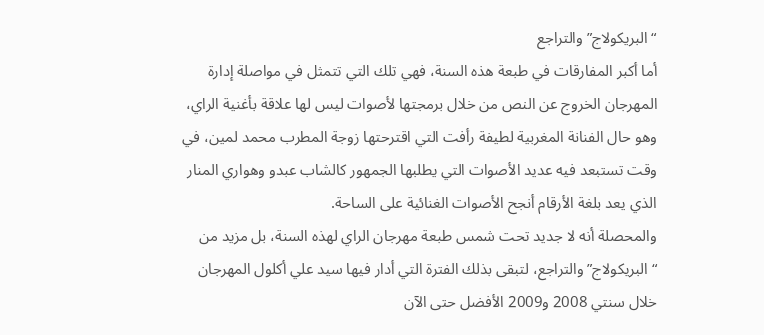“البريكولاج” والتراجع
أما أكبر المفارقات في طبعة هذه السنة، فهي تلك التي تتمثل في مواصلة إدارة المهرجان الخروج عن النص من خلال برمجتها لأصوات ليس لها علاقة بأغنية الراي، وهو حال الفنانة المغربية لطيفة رأفت التي اقترحتها زوجة المطرب محمد لمين، في وقت تستبعد فيه عديد الأصوات التي يطلبها الجمهور كالشاب عبدو وهواري المنار الذي يعد بلغة الأرقام أنجح الأصوات الغنائية على الساحة.
والمحصلة أنه لا جديد تحت شمس طبعة مهرجان الراي لهذه السنة، بل مزيد من “البريكولاج” والتراجع، لتبقى بذلك الفترة التي أدار فيها سيد علي أكلول المهرجان خلال سنتي 2008 و2009 الأفضل حتى الآن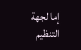إما لجهة التنظيم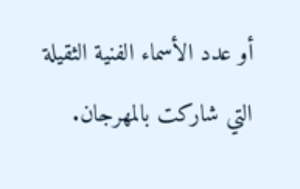أو عدد الأسماء الفنية الثقيلة التي شاركت بالمهرجان.